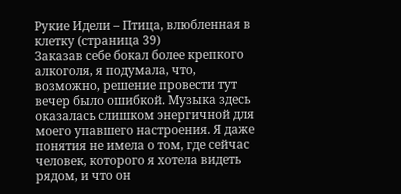Рукие Идели – Птица, влюбленная в клетку (страница 39)
Заказав себе бокал более крепкого алкоголя, я подумала, что, возможно, решение провести тут вечер было ошибкой. Музыка здесь оказалась слишком энергичной для моего упавшего настроения. Я даже понятия не имела о том, где сейчас человек, которого я хотела видеть рядом, и что он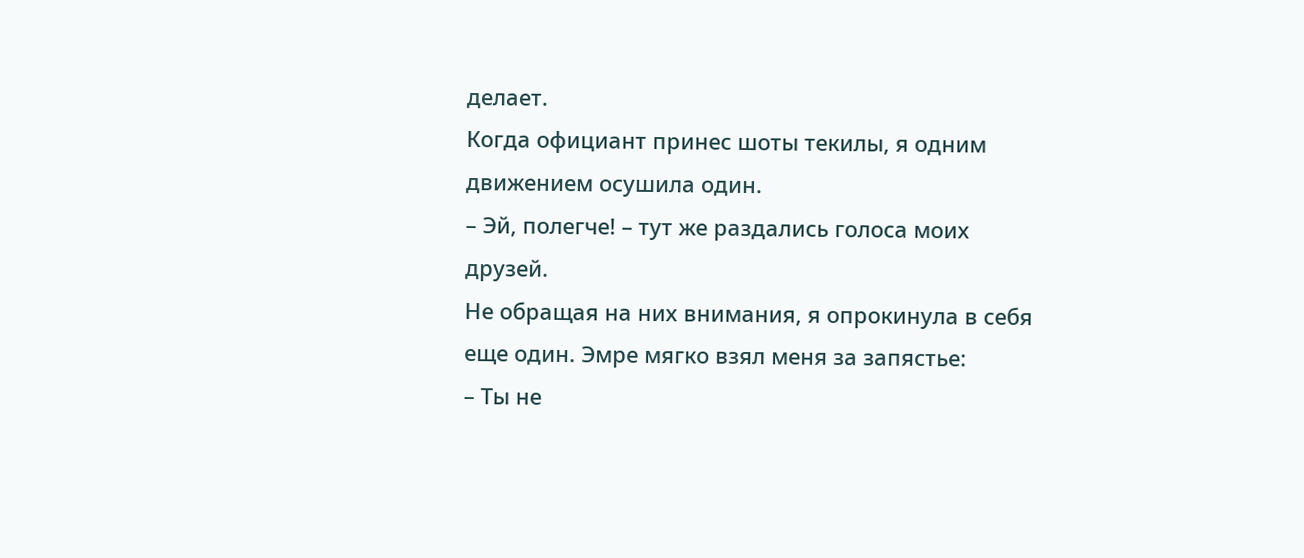делает.
Когда официант принес шоты текилы, я одним движением осушила один.
– Эй, полегче! – тут же раздались голоса моих друзей.
Не обращая на них внимания, я опрокинула в себя еще один. Эмре мягко взял меня за запястье:
– Ты не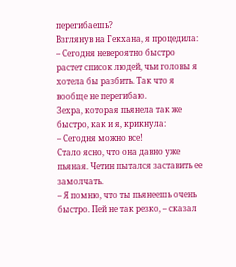перегибаешь?
Взглянув на Гекхана, я процедила:
– Сегодня невероятно быстро растет список людей, чьи головы я хотела бы разбить. Так что я вообще не перегибаю.
Зехра, которая пьянела так же быстро, как и я, крикнула:
– Сегодня можно все!
Стало ясно, что она давно уже пьяная. Четин пытался заставить ее замолчать.
– Я помню, что ты пьянеешь очень быстро. Пей не так резко, – сказал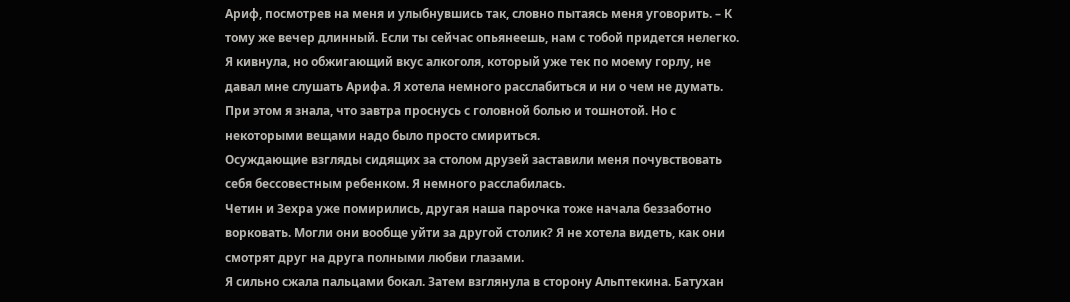Ариф, посмотрев на меня и улыбнувшись так, словно пытаясь меня уговорить. – К тому же вечер длинный. Если ты сейчас опьянеешь, нам с тобой придется нелегко.
Я кивнула, но обжигающий вкус алкоголя, который уже тек по моему горлу, не давал мне слушать Арифа. Я хотела немного расслабиться и ни о чем не думать. При этом я знала, что завтра проснусь с головной болью и тошнотой. Но с некоторыми вещами надо было просто смириться.
Осуждающие взгляды сидящих за столом друзей заставили меня почувствовать себя бессовестным ребенком. Я немного расслабилась.
Четин и Зехра уже помирились, другая наша парочка тоже начала беззаботно ворковать. Могли они вообще уйти за другой столик? Я не хотела видеть, как они смотрят друг на друга полными любви глазами.
Я сильно сжала пальцами бокал. Затем взглянула в сторону Альптекина. Батухан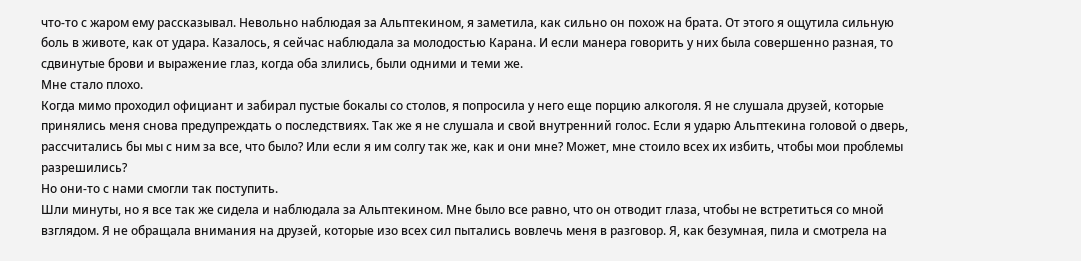что-то с жаром ему рассказывал. Невольно наблюдая за Альптекином, я заметила, как сильно он похож на брата. От этого я ощутила сильную боль в животе, как от удара. Казалось, я сейчас наблюдала за молодостью Карана. И если манера говорить у них была совершенно разная, то сдвинутые брови и выражение глаз, когда оба злились, были одними и теми же.
Мне стало плохо.
Когда мимо проходил официант и забирал пустые бокалы со столов, я попросила у него еще порцию алкоголя. Я не слушала друзей, которые принялись меня снова предупреждать о последствиях. Так же я не слушала и свой внутренний голос. Если я ударю Альптекина головой о дверь, рассчитались бы мы с ним за все, что было? Или если я им солгу так же, как и они мне? Может, мне стоило всех их избить, чтобы мои проблемы разрешились?
Но они-то с нами смогли так поступить.
Шли минуты, но я все так же сидела и наблюдала за Альптекином. Мне было все равно, что он отводит глаза, чтобы не встретиться со мной взглядом. Я не обращала внимания на друзей, которые изо всех сил пытались вовлечь меня в разговор. Я, как безумная, пила и смотрела на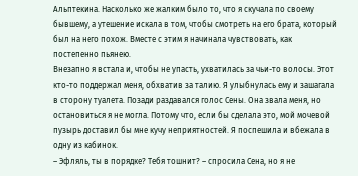Альптекина. Насколько же жалким было то, что я скучала по своему бывшему, а утешение искала в том, чтобы смотреть на его брата, который был на него похож. Вместе с этим я начинала чувствовать, как постепенно пьянею.
Внезапно я встала и, чтобы не упасть, ухватилась за чьи-то волосы. Этот кто-то поддержал меня, обхватив за талию. Я улыбнулась ему и зашагала в сторону туалета. Позади раздавался голос Сены. Она звала меня, но остановиться я не могла. Потому что, если бы сделала это, мой мочевой пузырь доставил бы мне кучу неприятностей. Я поспешила и вбежала в одну из кабинок.
– Эфляль, ты в порядке? Тебя тошнит? – спросила Сена, но я не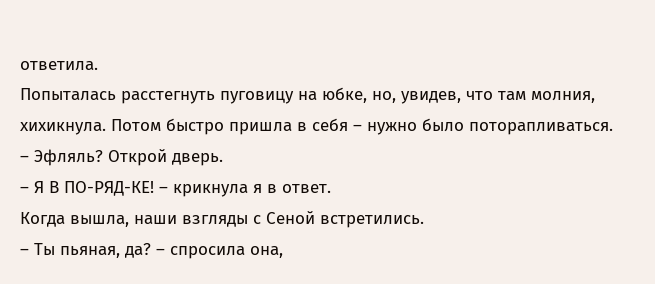ответила.
Попыталась расстегнуть пуговицу на юбке, но, увидев, что там молния, хихикнула. Потом быстро пришла в себя – нужно было поторапливаться.
– Эфляль? Открой дверь.
– Я В ПО-РЯД-КЕ! – крикнула я в ответ.
Когда вышла, наши взгляды с Сеной встретились.
– Ты пьяная, да? – спросила она,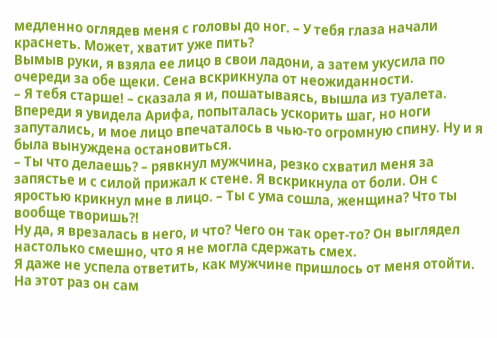медленно оглядев меня с головы до ног. – У тебя глаза начали краснеть. Может, хватит уже пить?
Вымыв руки, я взяла ее лицо в свои ладони, а затем укусила по очереди за обе щеки. Сена вскрикнула от неожиданности.
– Я тебя старше! – сказала я и, пошатываясь, вышла из туалета.
Впереди я увидела Арифа, попыталась ускорить шаг, но ноги запутались, и мое лицо впечаталось в чью-то огромную спину. Ну и я была вынуждена остановиться.
– Ты что делаешь? – рявкнул мужчина, резко схватил меня за запястье и с силой прижал к стене. Я вскрикнула от боли. Он с яростью крикнул мне в лицо. – Ты с ума сошла, женщина? Что ты вообще творишь?!
Ну да, я врезалась в него, и что? Чего он так орет-то? Он выглядел настолько смешно, что я не могла сдержать смех.
Я даже не успела ответить, как мужчине пришлось от меня отойти. На этот раз он сам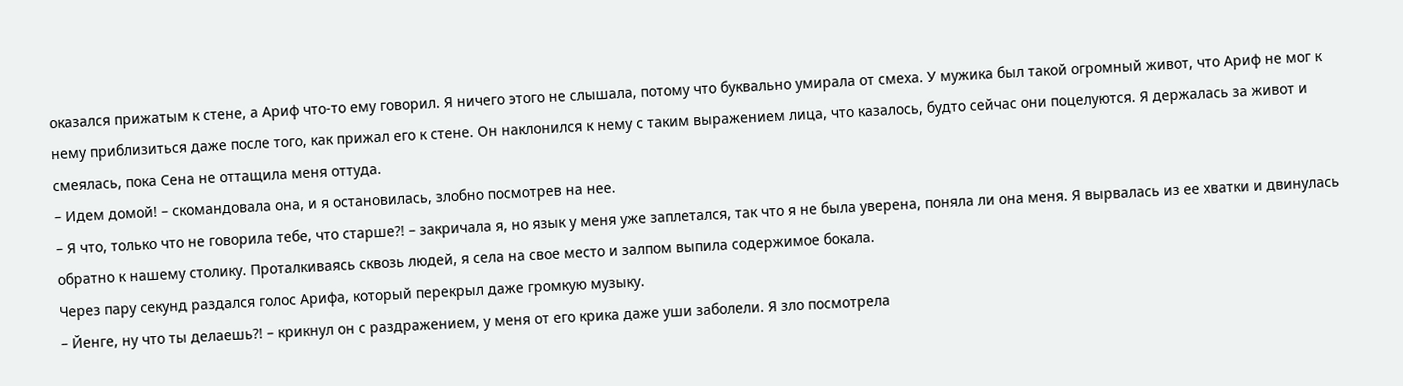оказался прижатым к стене, а Ариф что-то ему говорил. Я ничего этого не слышала, потому что буквально умирала от смеха. У мужика был такой огромный живот, что Ариф не мог к нему приблизиться даже после того, как прижал его к стене. Он наклонился к нему с таким выражением лица, что казалось, будто сейчас они поцелуются. Я держалась за живот и смеялась, пока Сена не оттащила меня оттуда.
– Идем домой! – скомандовала она, и я остановилась, злобно посмотрев на нее.
– Я что, только что не говорила тебе, что старше?! – закричала я, но язык у меня уже заплетался, так что я не была уверена, поняла ли она меня. Я вырвалась из ее хватки и двинулась обратно к нашему столику. Проталкиваясь сквозь людей, я села на свое место и залпом выпила содержимое бокала.
Через пару секунд раздался голос Арифа, который перекрыл даже громкую музыку.
– Йенге, ну что ты делаешь?! – крикнул он с раздражением, у меня от его крика даже уши заболели. Я зло посмотрела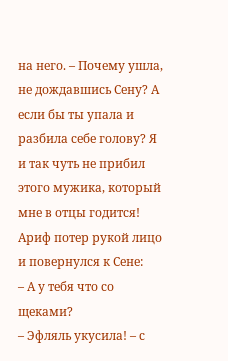на него. – Почему ушла, не дождавшись Сену? А если бы ты упала и разбила себе голову? Я и так чуть не прибил этого мужика, который мне в отцы годится!
Ариф потер рукой лицо и повернулся к Сене:
– А у тебя что со щеками?
– Эфляль укусила! – с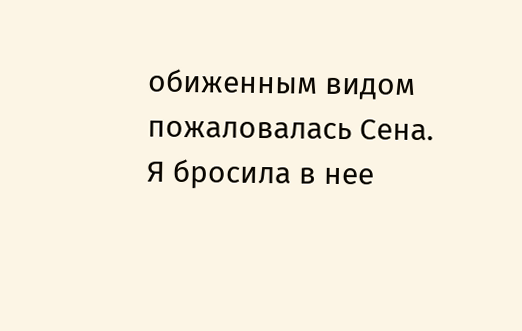обиженным видом пожаловалась Сена.
Я бросила в нее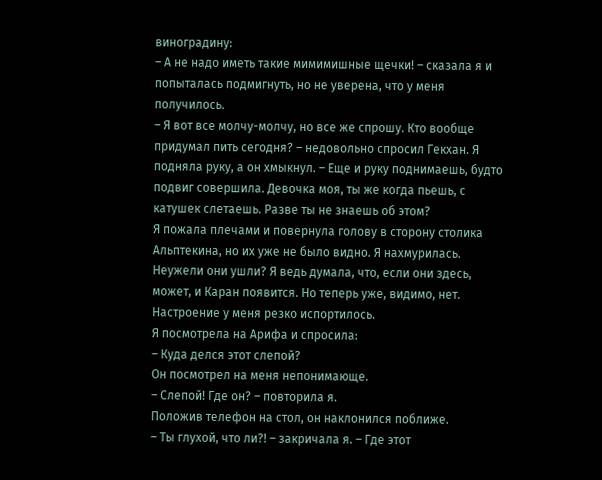виноградину:
– А не надо иметь такие мимимишные щечки! – сказала я и попыталась подмигнуть, но не уверена, что у меня получилось.
– Я вот все молчу-молчу, но все же спрошу. Кто вообще придумал пить сегодня? – недовольно спросил Гекхан. Я подняла руку, а он хмыкнул. – Еще и руку поднимаешь, будто подвиг совершила. Девочка моя, ты же когда пьешь, с катушек слетаешь. Разве ты не знаешь об этом?
Я пожала плечами и повернула голову в сторону столика Альптекина, но их уже не было видно. Я нахмурилась. Неужели они ушли? Я ведь думала, что, если они здесь, может, и Каран появится. Но теперь уже, видимо, нет. Настроение у меня резко испортилось.
Я посмотрела на Арифа и спросила:
– Куда делся этот слепой?
Он посмотрел на меня непонимающе.
– Слепой! Где он? – повторила я.
Положив телефон на стол, он наклонился поближе.
– Ты глухой, что ли?! – закричала я. – Где этот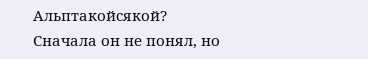Альптакойсякой?
Сначала он не понял, но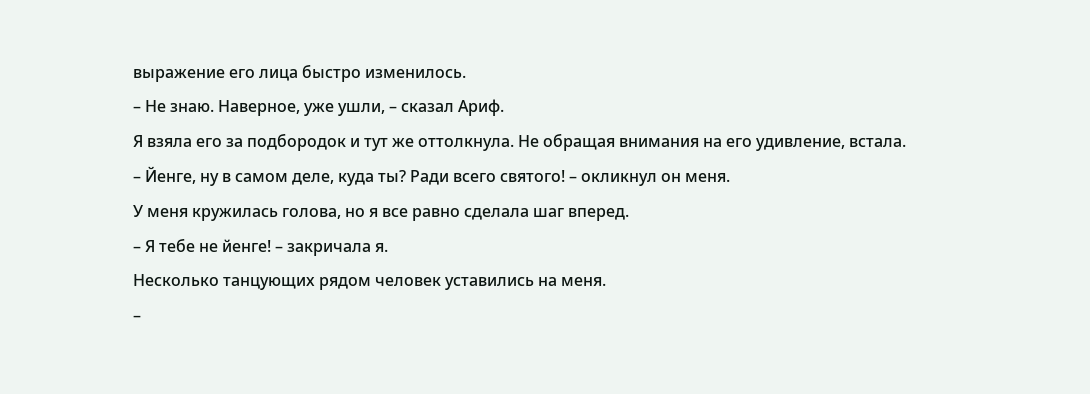выражение его лица быстро изменилось.
– Не знаю. Наверное, уже ушли, – сказал Ариф.
Я взяла его за подбородок и тут же оттолкнула. Не обращая внимания на его удивление, встала.
– Йенге, ну в самом деле, куда ты? Ради всего святого! – окликнул он меня.
У меня кружилась голова, но я все равно сделала шаг вперед.
– Я тебе не йенге! – закричала я.
Несколько танцующих рядом человек уставились на меня.
–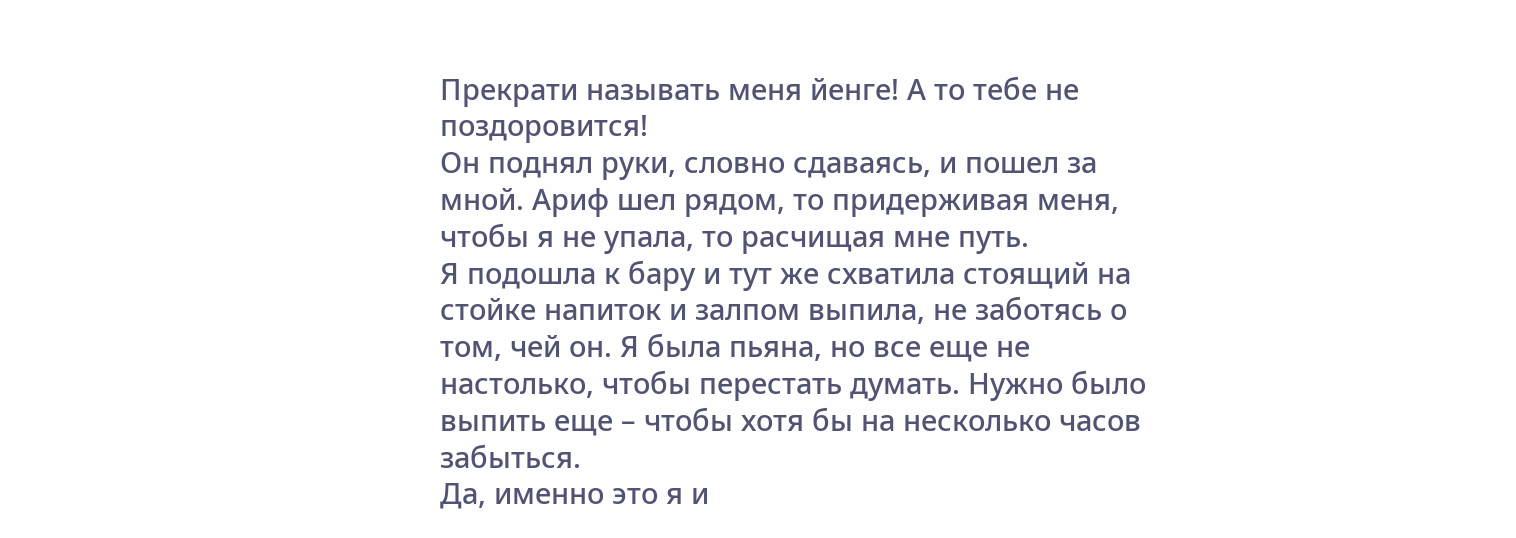Прекрати называть меня йенге! А то тебе не поздоровится!
Он поднял руки, словно сдаваясь, и пошел за мной. Ариф шел рядом, то придерживая меня, чтобы я не упала, то расчищая мне путь.
Я подошла к бару и тут же схватила стоящий на стойке напиток и залпом выпила, не заботясь о том, чей он. Я была пьяна, но все еще не настолько, чтобы перестать думать. Нужно было выпить еще – чтобы хотя бы на несколько часов забыться.
Да, именно это я и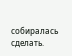собиралась сделать.